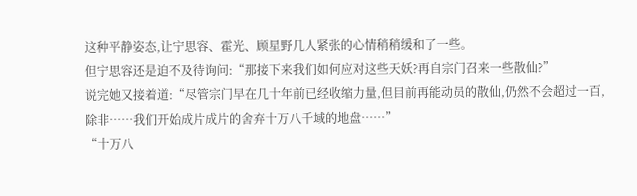这种平静姿态,让宁思容、霍光、顾星野几人紧张的心情稍稍缓和了一些。
但宁思容还是迫不及待询问:“那接下来我们如何应对这些天妖?再自宗门召来一些散仙?”
说完她又接着道:“尽管宗门早在几十年前已经收缩力量,但目前再能动员的散仙,仍然不会超过一百,除非……我们开始成片成片的舍弃十万八千域的地盘……”
“十万八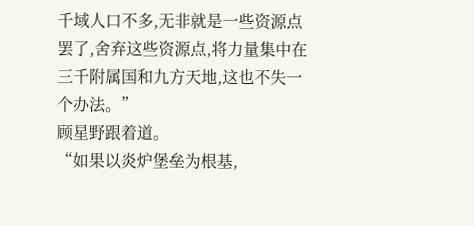千域人口不多,无非就是一些资源点罢了,舍弃这些资源点,将力量集中在三千附属国和九方天地,这也不失一个办法。”
顾星野跟着道。
“如果以炎炉堡垒为根基,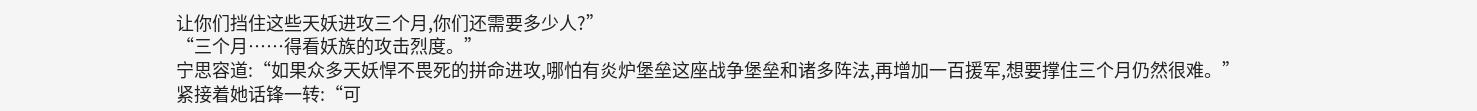让你们挡住这些天妖进攻三个月,你们还需要多少人?”
“三个月……得看妖族的攻击烈度。”
宁思容道:“如果众多天妖悍不畏死的拼命进攻,哪怕有炎炉堡垒这座战争堡垒和诸多阵法,再增加一百援军,想要撑住三个月仍然很难。”
紧接着她话锋一转:“可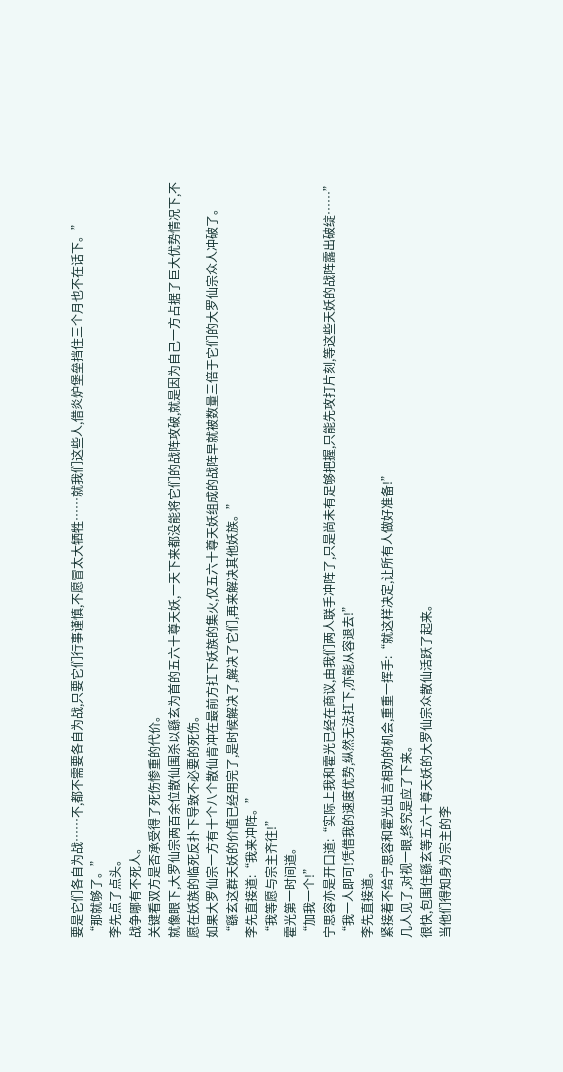要是它们各自为战……不,都不需要各自为战,只要它们行事谨慎,不愿冒太大牺牲……就我们这些人,借炎炉堡垒挡住三个月也不在话下。”
“那就够了。”
李先点了点头。
战争哪有不死人。
关键看双方是否承受得了死伤惨重的代价。
就像眼下,大罗仙宗两百余位散仙围杀以繇玄为首的五六十尊天妖,一天下来都没能将它们的战阵攻破,就是因为自己一方占据了巨大优势情况下,不愿在妖族的临死反扑下导致不必要的死伤。
如果大罗仙宗一方有十个八个散仙肯冲在最前方扛下妖族的集火,仅五六十尊天妖组成的战阵早就被数量三倍于它们的大罗仙宗众人冲破了。
“繇玄这群天妖的价值已经用完了,是时候解决了,解决了它们,再来解决其他妖族。”
李先直接道:“我来冲阵。”
“我等愿与宗主齐往!”
霍光第一时间道。
“加我一个!”
宁思容亦是开口道:“实际上我和霍光已经在商议,由我们两人联手冲阵了,只是尚未有足够把握,只能先攻打片刻,等这些天妖的战阵露出破绽……”
“我一人即可!凭借我的速度优势,纵然无法扛下,亦能从容退去!”
李先直接道。
紧接着不给宁思容和霍光出言相劝的机会,重重一挥手:“就这样决定,让所有人做好准备!”
几人见了,对视一眼,终究是应了下来。
很快,包围住繇玄等五六十尊天妖的大罗仙宗众散仙活跃了起来。
当他们得知身为宗主的李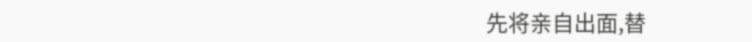先将亲自出面,替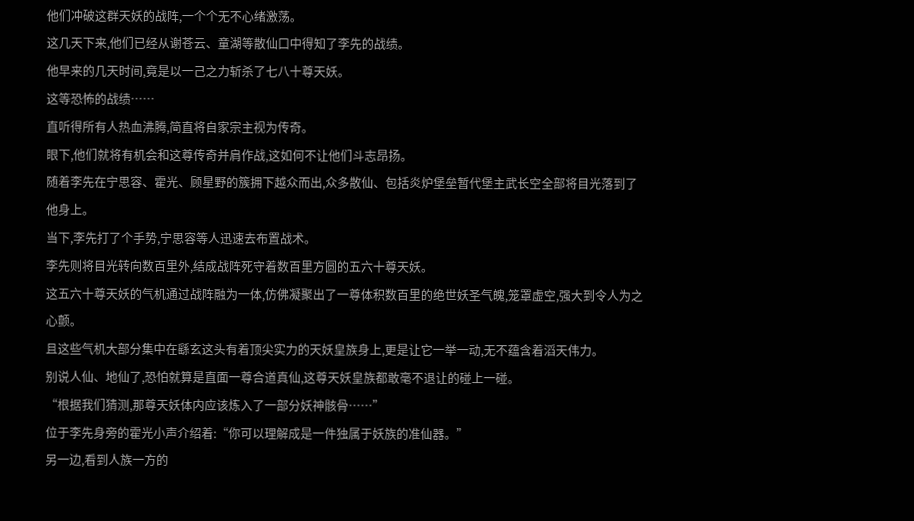他们冲破这群天妖的战阵,一个个无不心绪激荡。
这几天下来,他们已经从谢苍云、童湖等散仙口中得知了李先的战绩。
他早来的几天时间,竟是以一己之力斩杀了七八十尊天妖。
这等恐怖的战绩……
直听得所有人热血沸腾,简直将自家宗主视为传奇。
眼下,他们就将有机会和这尊传奇并肩作战,这如何不让他们斗志昂扬。
随着李先在宁思容、霍光、顾星野的簇拥下越众而出,众多散仙、包括炎炉堡垒暂代堡主武长空全部将目光落到了他身上。
当下,李先打了个手势,宁思容等人迅速去布置战术。
李先则将目光转向数百里外,结成战阵死守着数百里方圆的五六十尊天妖。
这五六十尊天妖的气机通过战阵融为一体,仿佛凝聚出了一尊体积数百里的绝世妖圣气魄,笼罩虚空,强大到令人为之心颤。
且这些气机大部分集中在繇玄这头有着顶尖实力的天妖皇族身上,更是让它一举一动,无不蕴含着滔天伟力。
别说人仙、地仙了,恐怕就算是直面一尊合道真仙,这尊天妖皇族都敢毫不退让的碰上一碰。
“根据我们猜测,那尊天妖体内应该炼入了一部分妖神骸骨……”
位于李先身旁的霍光小声介绍着:“你可以理解成是一件独属于妖族的准仙器。”
另一边,看到人族一方的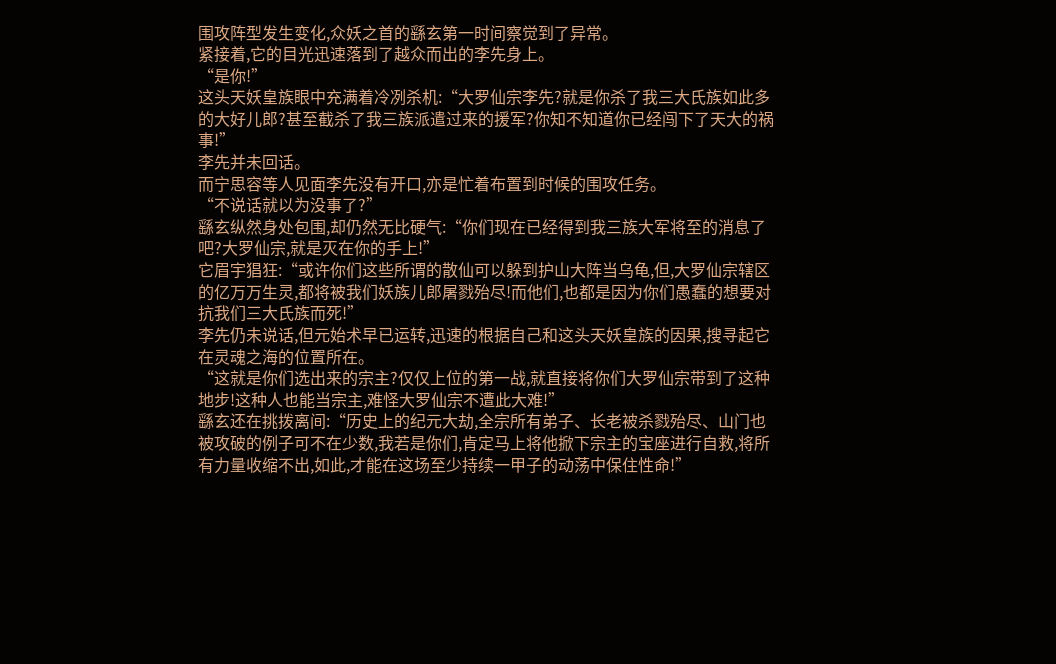围攻阵型发生变化,众妖之首的繇玄第一时间察觉到了异常。
紧接着,它的目光迅速落到了越众而出的李先身上。
“是你!”
这头天妖皇族眼中充满着冷冽杀机:“大罗仙宗李先?就是你杀了我三大氏族如此多的大好儿郎?甚至截杀了我三族派遣过来的援军?你知不知道你已经闯下了天大的祸事!”
李先并未回话。
而宁思容等人见面李先没有开口,亦是忙着布置到时候的围攻任务。
“不说话就以为没事了?”
繇玄纵然身处包围,却仍然无比硬气:“你们现在已经得到我三族大军将至的消息了吧?大罗仙宗,就是灭在你的手上!”
它眉宇猖狂:“或许你们这些所谓的散仙可以躲到护山大阵当乌龟,但,大罗仙宗辖区的亿万万生灵,都将被我们妖族儿郎屠戮殆尽!而他们,也都是因为你们愚蠢的想要对抗我们三大氏族而死!”
李先仍未说话,但元始术早已运转,迅速的根据自己和这头天妖皇族的因果,搜寻起它在灵魂之海的位置所在。
“这就是你们选出来的宗主?仅仅上位的第一战,就直接将你们大罗仙宗带到了这种地步!这种人也能当宗主,难怪大罗仙宗不遭此大难!”
繇玄还在挑拨离间:“历史上的纪元大劫,全宗所有弟子、长老被杀戮殆尽、山门也被攻破的例子可不在少数,我若是你们,肯定马上将他掀下宗主的宝座进行自救,将所有力量收缩不出,如此,才能在这场至少持续一甲子的动荡中保住性命!”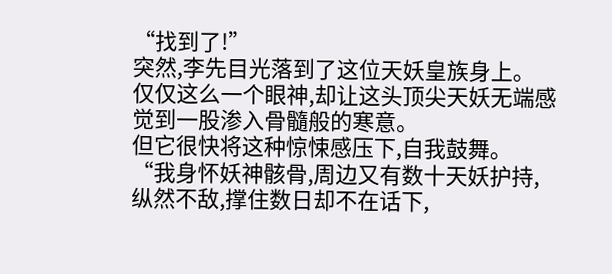“找到了!”
突然,李先目光落到了这位天妖皇族身上。
仅仅这么一个眼神,却让这头顶尖天妖无端感觉到一股渗入骨髓般的寒意。
但它很快将这种惊悚感压下,自我鼓舞。
“我身怀妖神骸骨,周边又有数十天妖护持,纵然不敌,撑住数日却不在话下,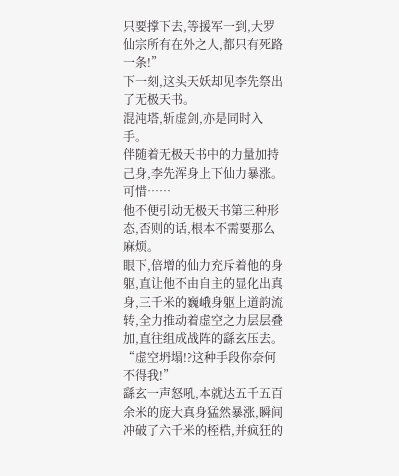只要撑下去,等援军一到,大罗仙宗所有在外之人,都只有死路一条!”
下一刻,这头天妖却见李先祭出了无极天书。
混沌塔,斩虚剑,亦是同时入手。
伴随着无极天书中的力量加持己身,李先浑身上下仙力暴涨。
可惜……
他不便引动无极天书第三种形态,否则的话,根本不需要那么麻烦。
眼下,倍增的仙力充斥着他的身躯,直让他不由自主的显化出真身,三千米的巍峨身躯上道韵流转,全力推动着虚空之力层层叠加,直往组成战阵的繇玄压去。
“虚空坍塌!?这种手段你奈何不得我!”
繇玄一声怒吼,本就达五千五百余米的庞大真身猛然暴涨,瞬间冲破了六千米的桎梏,并疯狂的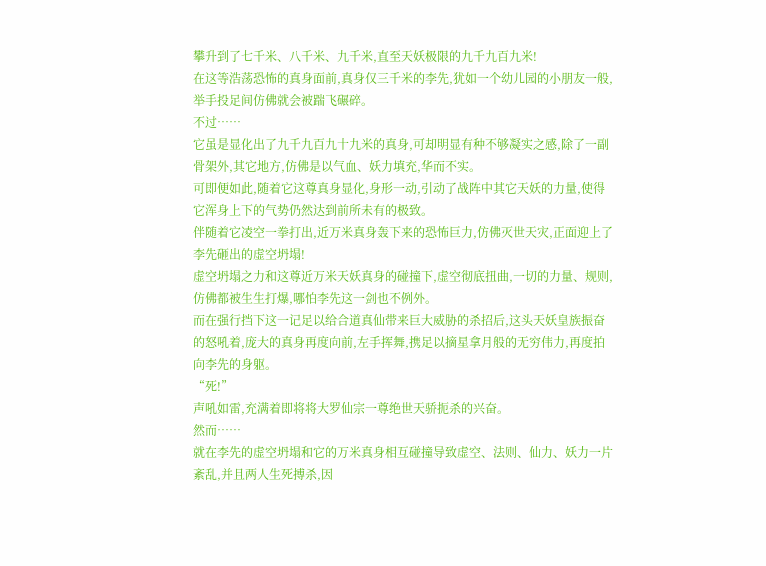攀升到了七千米、八千米、九千米,直至天妖极限的九千九百九米!
在这等浩荡恐怖的真身面前,真身仅三千米的李先,犹如一个幼儿园的小朋友一般,举手投足间仿佛就会被踹飞碾碎。
不过……
它虽是显化出了九千九百九十九米的真身,可却明显有种不够凝实之感,除了一副骨架外,其它地方,仿佛是以气血、妖力填充,华而不实。
可即便如此,随着它这尊真身显化,身形一动,引动了战阵中其它天妖的力量,使得它浑身上下的气势仍然达到前所未有的极致。
伴随着它凌空一拳打出,近万米真身轰下来的恐怖巨力,仿佛灭世天灾,正面迎上了李先砸出的虚空坍塌!
虚空坍塌之力和这尊近万米天妖真身的碰撞下,虚空彻底扭曲,一切的力量、规则,仿佛都被生生打爆,哪怕李先这一剑也不例外。
而在强行挡下这一记足以给合道真仙带来巨大威胁的杀招后,这头天妖皇族振奋的怒吼着,庞大的真身再度向前,左手挥舞,携足以摘星拿月般的无穷伟力,再度拍向李先的身躯。
“死!”
声吼如雷,充满着即将将大罗仙宗一尊绝世天骄扼杀的兴奋。
然而……
就在李先的虚空坍塌和它的万米真身相互碰撞导致虚空、法则、仙力、妖力一片紊乱,并且两人生死搏杀,因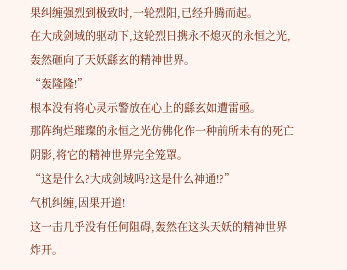果纠缠强烈到极致时,一轮烈阳,已经升腾而起。
在大成剑域的驱动下,这轮烈日携永不熄灭的永恒之光,轰然砸向了天妖繇玄的精神世界。
“轰隆隆!”
根本没有将心灵示警放在心上的繇玄如遭雷亟。
那阵绚烂璀璨的永恒之光仿佛化作一种前所未有的死亡阴影,将它的精神世界完全笼罩。
“这是什么?大成剑域吗?这是什么神通!?”
气机纠缠,因果开道!
这一击几乎没有任何阻碍,轰然在这头天妖的精神世界炸开。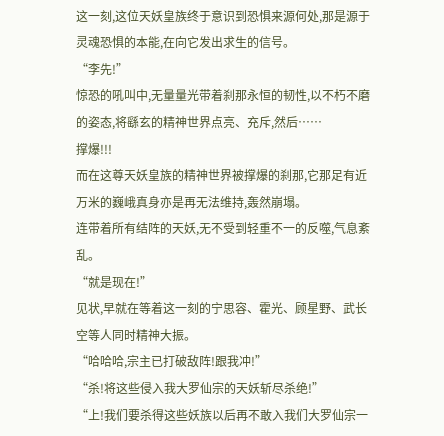这一刻,这位天妖皇族终于意识到恐惧来源何处,那是源于灵魂恐惧的本能,在向它发出求生的信号。
“李先!”
惊恐的吼叫中,无量量光带着刹那永恒的韧性,以不朽不磨的姿态,将繇玄的精神世界点亮、充斥,然后……
撑爆!!!
而在这尊天妖皇族的精神世界被撑爆的刹那,它那足有近万米的巍峨真身亦是再无法维持,轰然崩塌。
连带着所有结阵的天妖,无不受到轻重不一的反噬,气息紊乱。
“就是现在!”
见状,早就在等着这一刻的宁思容、霍光、顾星野、武长空等人同时精神大振。
“哈哈哈,宗主已打破敌阵!跟我冲!”
“杀!将这些侵入我大罗仙宗的天妖斩尽杀绝!”
“上!我们要杀得这些妖族以后再不敢入我们大罗仙宗一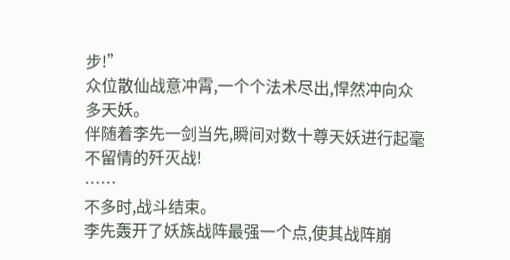步!”
众位散仙战意冲霄,一个个法术尽出,悍然冲向众多天妖。
伴随着李先一剑当先,瞬间对数十尊天妖进行起毫不留情的歼灭战!
……
不多时,战斗结束。
李先轰开了妖族战阵最强一个点,使其战阵崩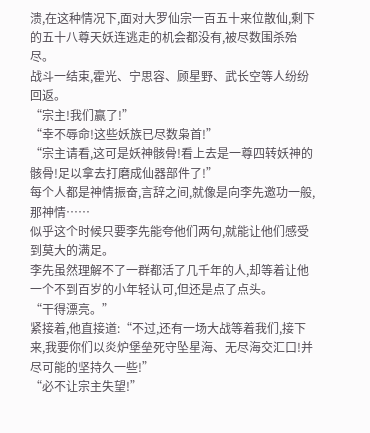溃,在这种情况下,面对大罗仙宗一百五十来位散仙,剩下的五十八尊天妖连逃走的机会都没有,被尽数围杀殆尽。
战斗一结束,霍光、宁思容、顾星野、武长空等人纷纷回返。
“宗主!我们赢了!”
“幸不辱命!这些妖族已尽数枭首!”
“宗主请看,这可是妖神骸骨!看上去是一尊四转妖神的骸骨!足以拿去打磨成仙器部件了!”
每个人都是神情振奋,言辞之间,就像是向李先邀功一般,那神情……
似乎这个时候只要李先能夸他们两句,就能让他们感受到莫大的满足。
李先虽然理解不了一群都活了几千年的人,却等着让他一个不到百岁的小年轻认可,但还是点了点头。
“干得漂亮。”
紧接着,他直接道:“不过,还有一场大战等着我们,接下来,我要你们以炎炉堡垒死守坠星海、无尽海交汇口!并尽可能的坚持久一些!”
“必不让宗主失望!”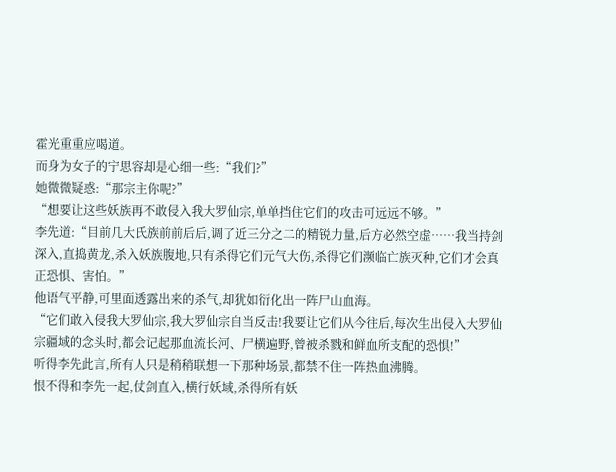霍光重重应喝道。
而身为女子的宁思容却是心细一些:“我们?”
她微微疑惑:“那宗主你呢?”
“想要让这些妖族再不敢侵入我大罗仙宗,单单挡住它们的攻击可远远不够。”
李先道:“目前几大氏族前前后后,调了近三分之二的精锐力量,后方必然空虚……我当持剑深入,直捣黄龙,杀入妖族腹地,只有杀得它们元气大伤,杀得它们濒临亡族灭种,它们才会真正恐惧、害怕。”
他语气平静,可里面透露出来的杀气,却犹如衍化出一阵尸山血海。
“它们敢入侵我大罗仙宗,我大罗仙宗自当反击!我要让它们从今往后,每次生出侵入大罗仙宗疆域的念头时,都会记起那血流长河、尸横遍野,曾被杀戮和鲜血所支配的恐惧!”
听得李先此言,所有人只是稍稍联想一下那种场景,都禁不住一阵热血沸腾。
恨不得和李先一起,仗剑直入,横行妖域,杀得所有妖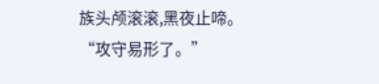族头颅滚滚,黑夜止啼。
“攻守易形了。”